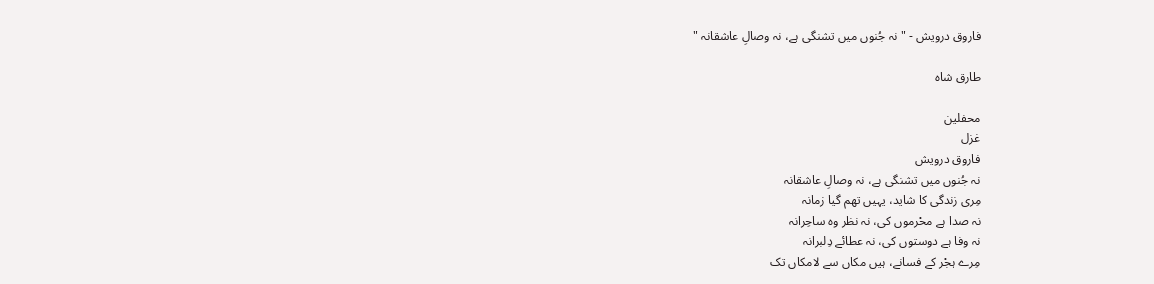فاروق درویش - " نہ جُنوں میں تشنگی ہے، نہ وصالِ عاشقانہ "

طارق شاہ

محفلین
غزل
فاروق درویش
نہ جُنوں میں تشنگی ہے، نہ وصالِ عاشقانہ
مِری زندگی کا شاید، یہیں تھم گیا زمانہ
نہ صدا ہے محْرموں کی، نہ نظر وہ ساحِرانہ
نہ وفا ہے دوستوں کی، نہ عطائے دِلبرانہ
مِرے ہجْر کے فسانے، ہیں مکاں سے لامکاں تک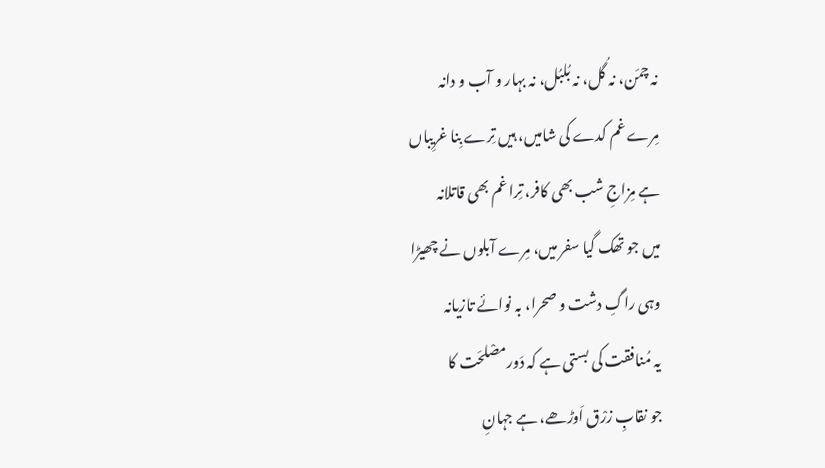نہ چمَن، نہ گُل، نہ بُلبُل، نہ بہار و آب و دانہ
مِرے غم کدے کی شامیں، ہیں تِرے بِنا غرِیباں
ہے مِزاجِ شب بھی کافر، تِرا غم بھی قاتلانہ
میں جو تھک گیا سفر میں، مِرے آبلوں نے چھیڑا
وہی راگِ دشت و صحرا، بہ نوائے تازیانہ
یہ مُنافقت کی بستی ہے کہ دَورمصْلحَت کا
جو نقابِ زرْق اَوڑھے، ہے جہانِ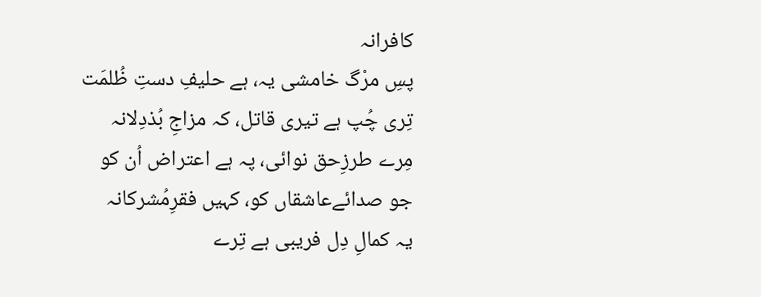کافرانہ
پسِ مرْگ خامشی یہ، ہے حلیفِ دستِ ظُلمَت
تِری چُپ ہے تیری قاتل، کہ مزاجِ بُذدِلانہ
مِرے طرزِحق نوائی، پہ ہے اعتراض اُن کو
جو صدائےعاشقاں کو، کہیں فقرِمُشرکانہ
یہ کمالِ دِل فریبی ہے تِرے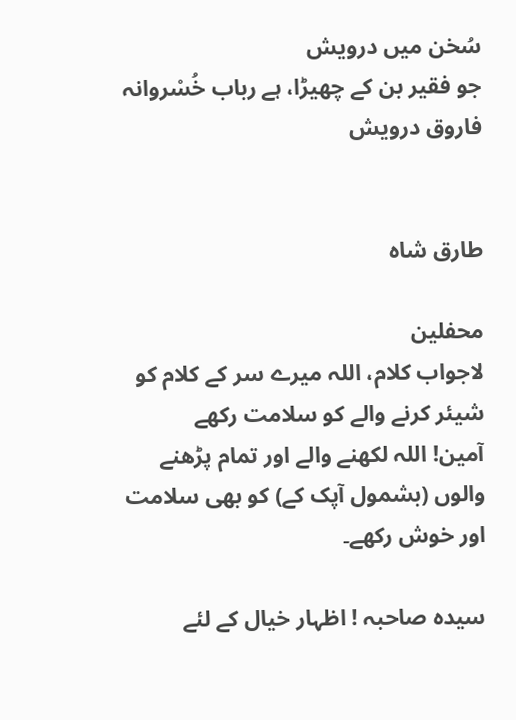سُخن میں درویش
جو فقیر بن کے چھیڑا، ہے رباب خُسْروانہ
فاروق درویش


طارق شاہ

محفلین
لاجواب کلام، اللہ میرے سر کے کلام کو شیئر کرنے والے کو سلامت رکھے
آمین! اللہ لکھنے والے اور تمام پڑھنے والوں (بشمول آپک کے) کو بھی سلامت اور خوش رکھے۔

سیدہ صاحبہ ! اظہار خیال کے لئے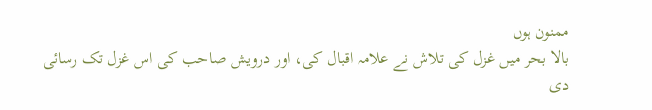ممنون ہوں
بالا بحر میں غزل کی تلاش نے علامہ اقبال کی، اور درویش صاحب کی اس غزل تک رسائی دی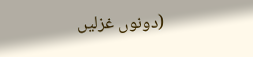(دونوں غزلیں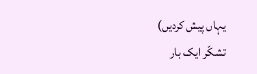یہاں پیش کردیں)
تشکّر ایک بار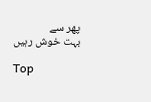پھر سے
بہت خوش رہیں

Top